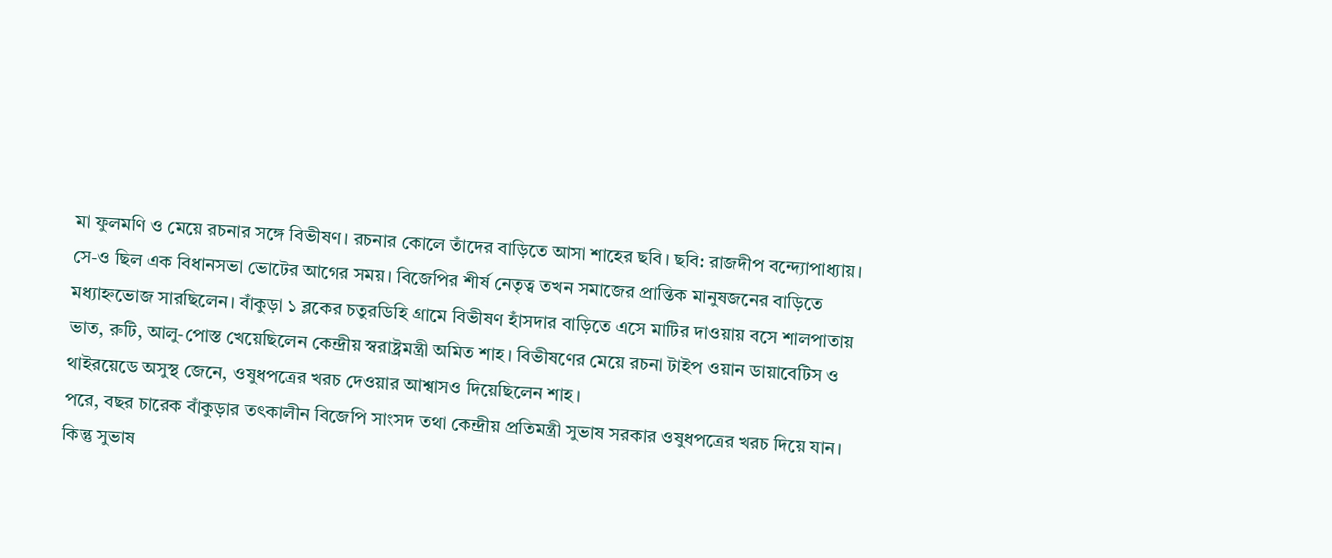মা ফুলমণি ও মেয়ে রচনার সঙ্গে বিভীষণ। রচনার কোলে তাঁদের বাড়িতে আসা শাহের ছবি। ছবি: রাজদীপ বন্দ্যোপাধ্যায়।
সে-ও ছিল এক বিধানসভা ভোটের আগের সময়। বিজেপির শীর্ষ নেতৃত্ব তখন সমাজের প্রান্তিক মানুষজনের বাড়িতে মধ্যাহ্নভোজ সারছিলেন। বাঁকুড়া ১ ব্লকের চতুরডিহি গ্রামে বিভীষণ হাঁসদার বাড়িতে এসে মাটির দাওয়ায় বসে শালপাতায় ভাত, রুটি, আলু-পোস্ত খেয়েছিলেন কেন্দ্রীয় স্বরাষ্ট্রমন্ত্রী অমিত শাহ। বিভীষণের মেয়ে রচনা টাইপ ওয়ান ডায়াবেটিস ও থাইরয়েডে অসুস্থ জেনে, ওষুধপত্রের খরচ দেওয়ার আশ্বাসও দিয়েছিলেন শাহ।
পরে, বছর চারেক বাঁকুড়ার তৎকালীন বিজেপি সাংসদ তথা কেন্দ্রীয় প্রতিমন্ত্রী সুভাষ সরকার ওষুধপত্রের খরচ দিয়ে যান। কিন্তু সুভাষ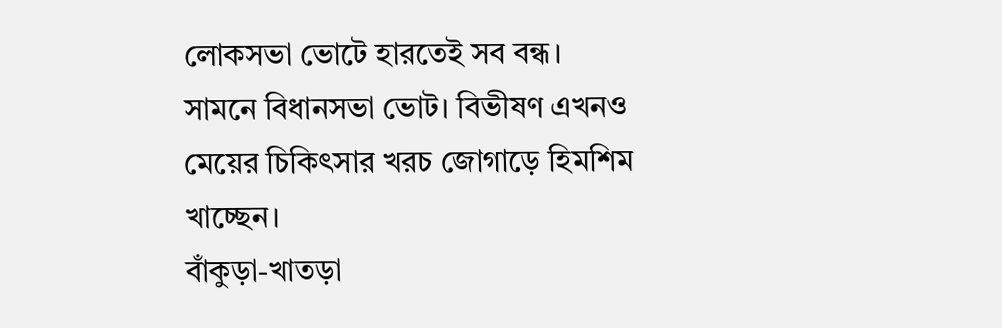লোকসভা ভোটে হারতেই সব বন্ধ। সামনে বিধানসভা ভোট। বিভীষণ এখনও মেয়ের চিকিৎসার খরচ জোগাড়ে হিমশিম খাচ্ছেন।
বাঁকুড়া-খাতড়া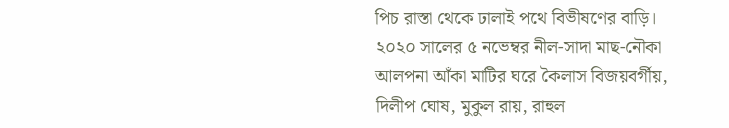পিচ রাস্তা থেকে ঢালাই পথে বিভীষণের বাড়ি। ২০২০ সালের ৫ নভেম্বর নীল-সাদা মাছ-নৌকা আলপনা আঁকা মাটির ঘরে কৈলাস বিজয়বর্গীয়, দিলীপ ঘোষ, মুকুল রায়, রাহুল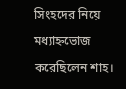সিংহদের নিয়ে মধ্যাহ্নভোজ করেছিলেন শাহ।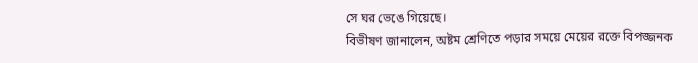সে ঘর ভেঙে গিয়েছে।
বিভীষণ জানালেন, অষ্টম শ্রেণিতে পড়ার সময়ে মেয়ের রক্তে বিপজ্জনক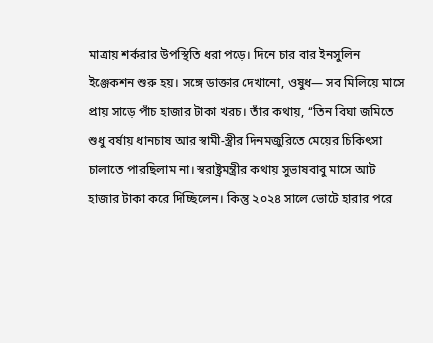মাত্রায় শর্করার উপস্থিতি ধরা পড়ে। দিনে চার বার ইনসুলিন ইঞ্জেকশন শুরু হয়। সঙ্গে ডাক্তার দেখানো, ওষুধ— সব মিলিয়ে মাসে প্রায় সাড়ে পাঁচ হাজার টাকা খরচ। তাঁর কথায়, ‘‘তিন বিঘা জমিতে শুধু বর্ষায় ধানচাষ আর স্বামী-স্ত্রীর দিনমজুরিতে মেয়ের চিকিৎসা চালাতে পারছিলাম না। স্বরাষ্ট্রমন্ত্রীর কথায় সুভাষবাবু মাসে আট হাজার টাকা করে দিচ্ছিলেন। কিন্তু ২০২৪ সালে ভোটে হারার পরে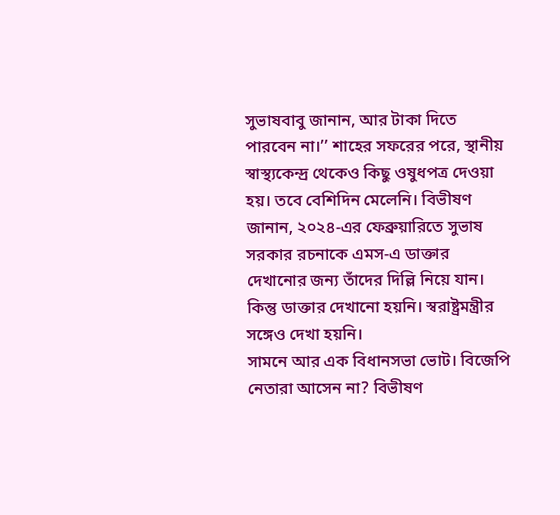সুভাষবাবু জানান, আর টাকা দিতে পারবেন না।’’ শাহের সফরের পরে, স্থানীয় স্বাস্থ্যকেন্দ্র থেকেও কিছু ওষুধপত্র দেওয়া হয়। তবে বেশিদিন মেলেনি। বিভীষণ জানান, ২০২৪-এর ফেব্রুয়ারিতে সুভাষ সরকার রচনাকে এমস-এ ডাক্তার দেখানোর জন্য তাঁদের দিল্লি নিয়ে যান। কিন্তু ডাক্তার দেখানো হয়নি। স্বরাষ্ট্রমন্ত্রীর সঙ্গেও দেখা হয়নি।
সামনে আর এক বিধানসভা ভোট। বিজেপি নেতারা আসেন না? বিভীষণ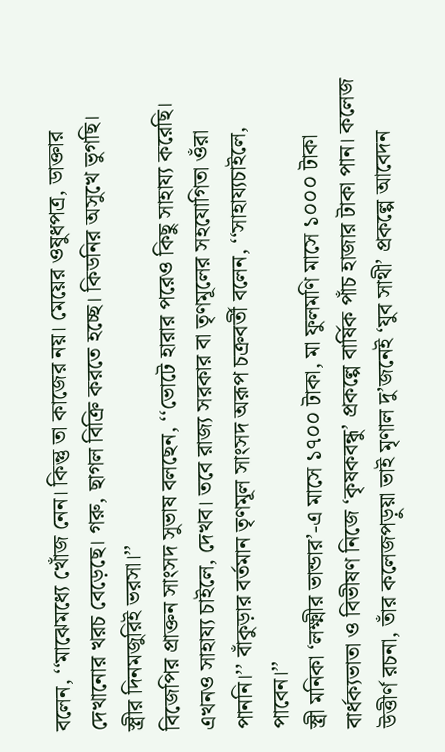বলেন, ‘‘মাঝেমধ্যে খোঁজ নেন। কিন্তু তা কাজের নয়। মেয়ের ওষুধপত্র, ডাক্তার দেখানোর খরচ বেড়েছে। গরু, ছাগল বিক্রি করতে হচ্ছে। কিডনির অসুখে ভুগছি। স্ত্রীর দিনমজুরিই ভরসা।’’
বিজেপির প্রাক্তন সাংসদ সুভাষ বলছেন, ‘‘ভোটে হারার পরেও কিছু সাহায্য করেছি। এখনও সাহায্য চাইলে, দেখব। তবে রাজ্য সরকার বা তৃণমূলের সহযোগিতা ওঁরা পাননি।’’ বাঁকুড়ার বর্তমান তৃণমূল সাংসদ অরূপ চক্রবর্তী বলেন, ‘‘সাহায্যচাইলে, পাবেন।’’
স্ত্রী মনিকা ‘লক্ষ্মীর ভান্ডার’-এ মাসে ১৭০০ টাকা, মা ফুলমণি মাসে ১০০০ টাকা বার্ধক্যভাতা ও বিভীষণ নিজে ‘কৃষকবন্ধু’ প্রকল্পে বার্ষিক পাঁচ হাজার টাকা পান। কলেজ উত্তীর্ণ রচনা, তাঁর কলেজপড়ুয়া ভাই মৃণাল দু’জনেই ‘যুব সাথী’ প্রকল্পে আবেদন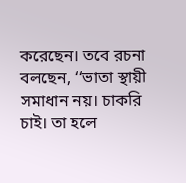করেছেন। তবে রচনা বলছেন, ‘‘ভাতা স্থায়ী সমাধান নয়। চাকরি চাই। তা হলে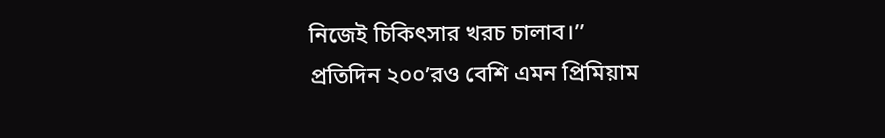নিজেই চিকিৎসার খরচ চালাব।’’
প্রতিদিন ২০০’রও বেশি এমন প্রিমিয়াম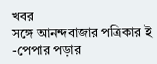খবর
সঙ্গে আনন্দবাজার পত্রিকার ই -পেপার পড়ার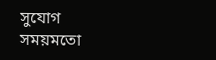সুযোগ
সময়মতো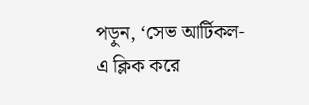পড়ুন, ‘সেভ আর্টিকল-এ ক্লিক করে